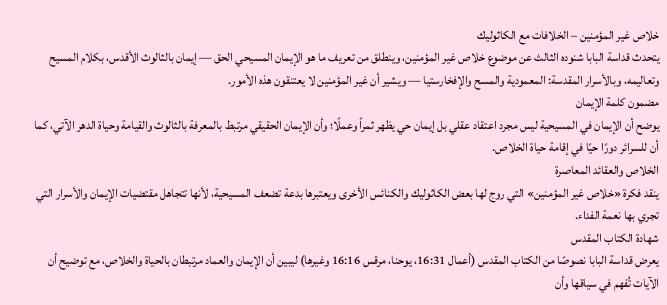خلاص غير المؤمنين – الخلافات مع الكاثوليك
يتحدث قداسة البابا شنوده الثالث عن موضوع خلاص غير المؤمنين، وينطلق من تعريف ما هو الإيمان المسيحي الحق — إيمان بالثالوث الأقدس، بكلام المسيح وتعاليمه، وبالأسرار المقدسة: المعمودية والمسح والإفخارستيا — ويشير أن غير المؤمنين لا يعتنقون هذه الأمور.
مضمون كلمة الإيمان
يوضح أن الإيمان في المسيحية ليس مجرد اعتقاد عقلي بل إيمان حي يظهر ثمراً وعملًا؛ وأن الإيمان الحقيقي مرتبط بالمعرفة بالثالوث والقيامة وحياة الدهر الآتي، كما أن للسرائر دورًا حيًا في إقامة حياة الخلاص.
الخلاص والعقائد المعاصرة
ينقد فكرة «خلاص غير المؤمنين» التي روج لها بعض الكاثوليك والكنائس الأخرى ويعتبرها بدعة تضعف المسيحية، لأنها تتجاهل مقتضيات الإيمان والأسرار التي تجري بها نعمة الفداء.
شهادة الكتاب المقدس
يعرض قداسة البابا نصوصًا من الكتاب المقدس (أعمال 16:31، يوحنا، مرقس 16:16 وغيرها) ليبين أن الإيمان والعماد مرتبطان بالحياة والخلاص، مع توضيح أن الآيات تُفهم في سياقها وأن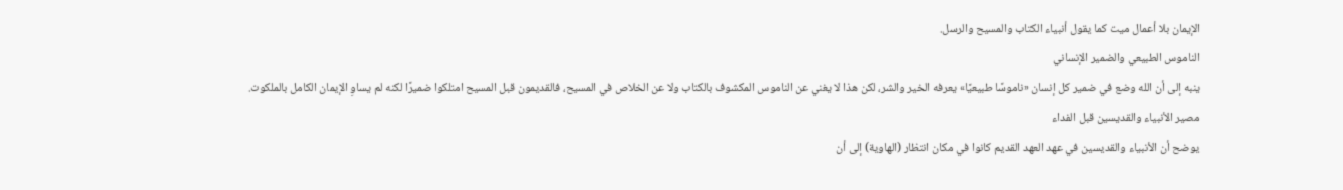الإيمان بلا أعمال ميت كما يقول أنبياء الكتاب والمسيح والرسل.
الناموس الطبيعي والضمير الإنساني
ينبه إلى أن الله وضع في ضمير كل إنسان «ناموسًا طبيعيًا» يعرفه الخير والشر، لكن هذا لا يغني عن الناموس المكشوف بالكتاب ولا عن الخلاص في المسيح، فالقديمون قبل المسيح امتلكوا ضميرًا لكنه لم يساوِ الإيمان الكامل بالملكوت.
مصير الأنبياء والقديسين قبل الفداء
يوضح أن الأنبياء والقديسين في عهد العهد القديم كانوا في مكان انتظار (الهاوية) إلى أن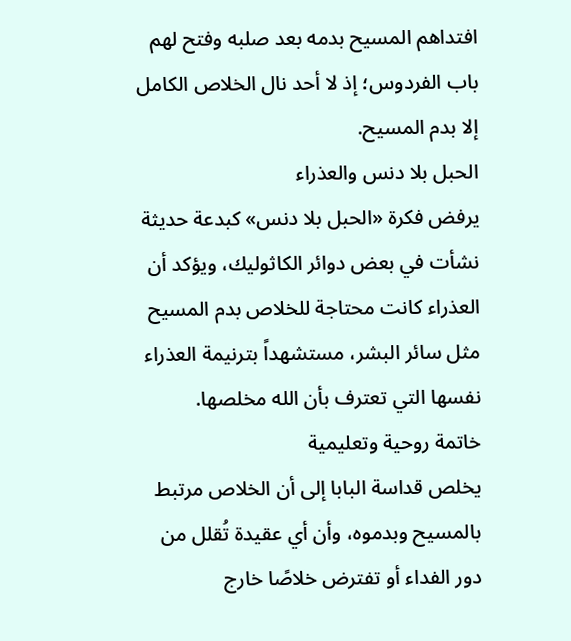افتداهم المسيح بدمه بعد صلبه وفتح لهم باب الفردوس؛ إذ لا أحد نال الخلاص الكامل إلا بدم المسيح.
الحبل بلا دنس والعذراء
يرفض فكرة «الحبل بلا دنس» كبدعة حديثة نشأت في بعض دوائر الكاثوليك، ويؤكد أن العذراء كانت محتاجة للخلاص بدم المسيح مثل سائر البشر، مستشهداً بترنيمة العذراء نفسها التي تعترف بأن الله مخلصها.
خاتمة روحية وتعليمية
يخلص قداسة البابا إلى أن الخلاص مرتبط بالمسيح وبدموه، وأن أي عقيدة تُقلل من دور الفداء أو تفترض خلاصًا خارج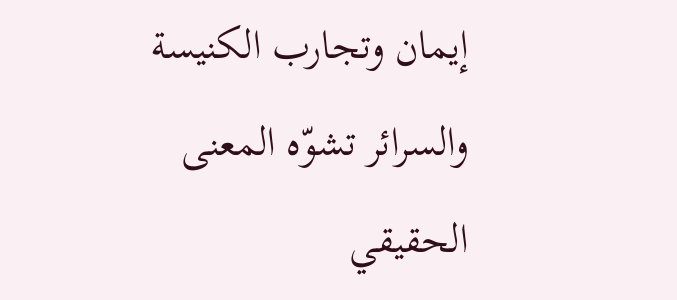إيمان وتجارب الكنيسة والسرائر تشوّه المعنى الحقيقي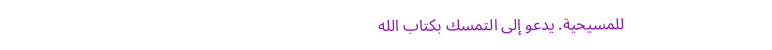للمسيحية. يدعو إلى التمسك بكتاب الله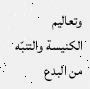وتعاليم الكنيسة والتنبّه من البدع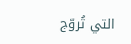التي تُروّج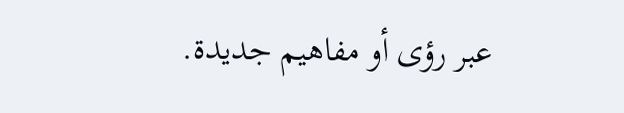عبر رؤى أو مفاهيم جديدة.